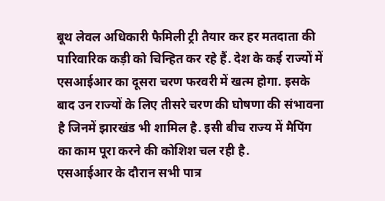बूथ लेवल अधिकारी फैमिली ट्री तैयार कर हर मतदाता की पारिवारिक कड़ी को चिन्हित कर रहे हैं. देश के कई राज्यों में एसआईआर का दूसरा चरण फरवरी में खत्म होगा. इसके बाद उन राज्यों के लिए तीसरे चरण की घोषणा की संभावना है जिनमें झारखंड भी शामिल है. इसी बीच राज्य में मैपिंग का काम पूरा करने की कोशिश चल रही है.
एसआईआर के दौरान सभी पात्र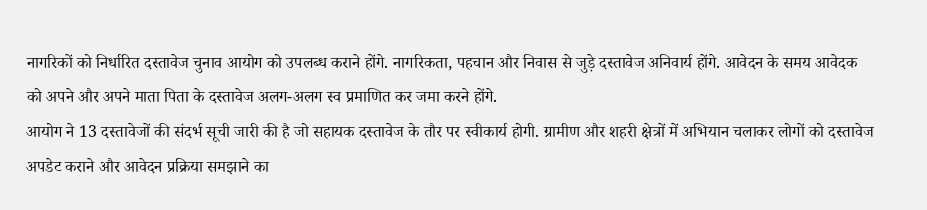नागरिकों को निर्धारित दस्तावेज चुनाव आयोग को उपलब्ध कराने होंगे. नागरिकता, पहचान और निवास से जुड़े दस्तावेज अनिवार्य होंगे. आवेदन के समय आवेदक को अपने और अपने माता पिता के दस्तावेज अलग-अलग स्व प्रमाणित कर जमा करने होंगे.
आयोग ने 13 दस्तावेजों की संदर्भ सूची जारी की है जो सहायक दस्तावेज के तौर पर स्वीकार्य होगी. ग्रामीण और शहरी क्षेत्रों में अभियान चलाकर लोगों को दस्तावेज अपडेट कराने और आवेदन प्रक्रिया समझाने का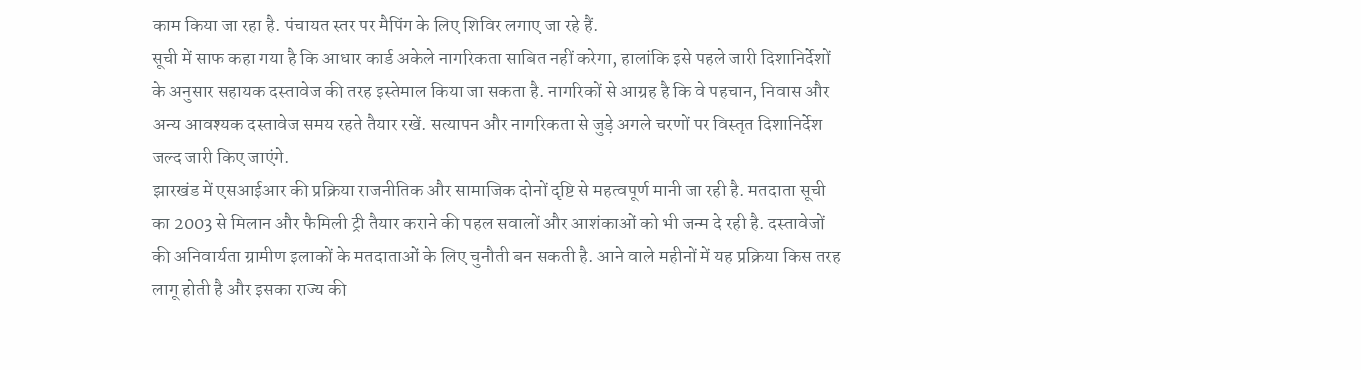काम किया जा रहा है. पंचायत स्तर पर मैपिंग के लिए शिविर लगाए जा रहे हैं.
सूची में साफ कहा गया है कि आधार कार्ड अकेले नागरिकता साबित नहीं करेगा, हालांकि इसे पहले जारी दिशानिर्देशों के अनुसार सहायक दस्तावेज की तरह इस्तेमाल किया जा सकता है. नागरिकों से आग्रह है कि वे पहचान, निवास और अन्य आवश्यक दस्तावेज समय रहते तैयार रखें. सत्यापन और नागरिकता से जुड़े अगले चरणों पर विस्तृत दिशानिर्देश जल्द जारी किए जाएंगे.
झारखंड में एसआईआर की प्रक्रिया राजनीतिक और सामाजिक दोनों दृष्टि से महत्वपूर्ण मानी जा रही है. मतदाता सूची का 2003 से मिलान और फैमिली ट्री तैयार कराने की पहल सवालों और आशंकाओं को भी जन्म दे रही है. दस्तावेजों की अनिवार्यता ग्रामीण इलाकों के मतदाताओं के लिए चुनौती बन सकती है. आने वाले महीनों में यह प्रक्रिया किस तरह लागू होती है और इसका राज्य की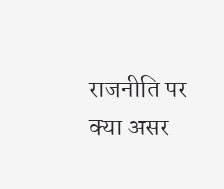राजनीति पर क्या असर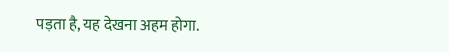पड़ता है, यह देखना अहम होगा.